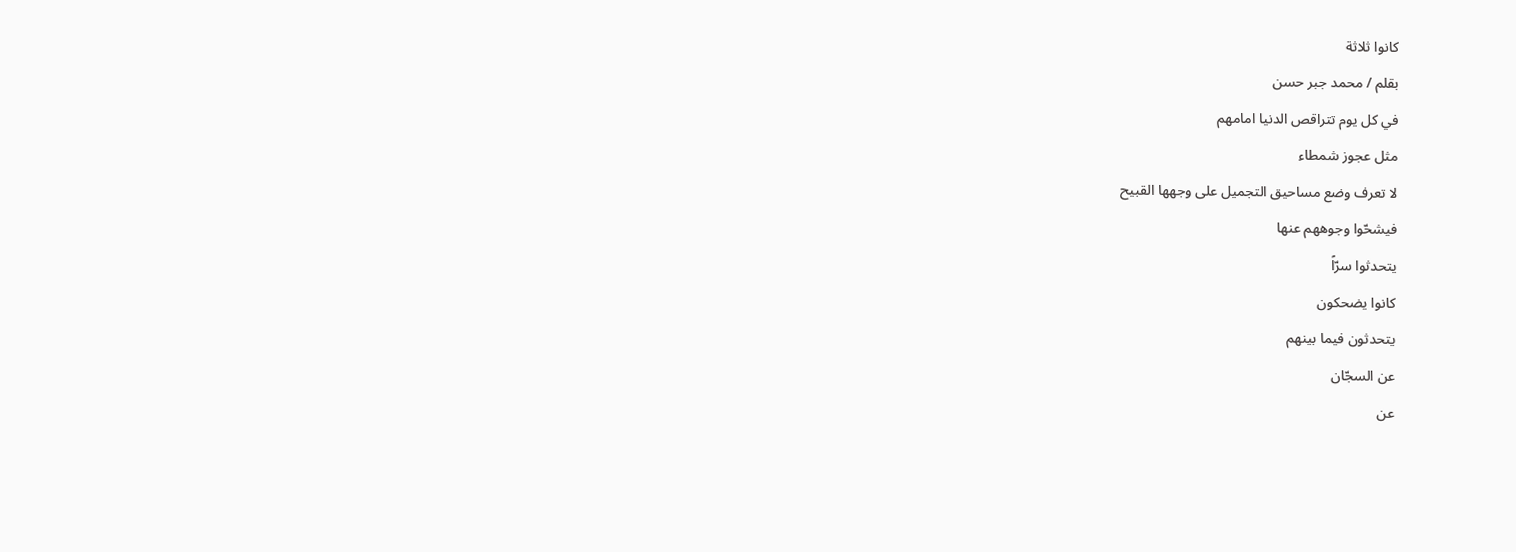كانوا ثلاثة
بقلم / محمد جبر حسن
في كل يوم تتراقص الدنيا امامهم
مثل عجوز شمطاء
لا تعرف وضع مساحيق التجميل على وجهها القبيح
فيشحّوا وجوههم عنها
يتحدثوا سرّاً
كانوا يضحكون
يتحدثون فيما بينهم
عن السجّان
عن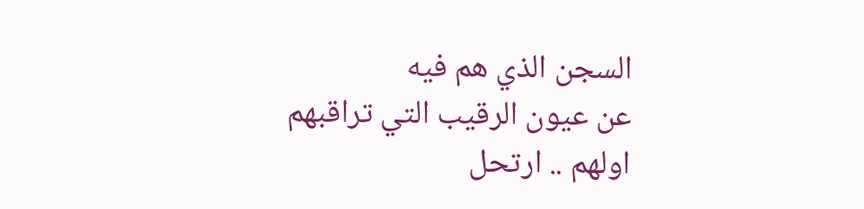السجن الذي هم فيه
عن عيون الرقيب التي تراقبهم
اولهم .. ارتحل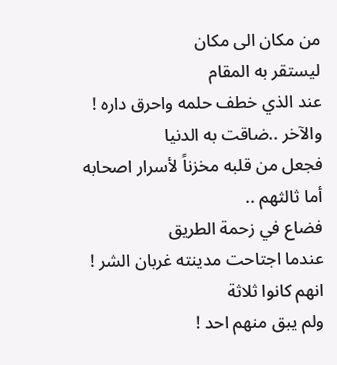من مكان الى مكان
ليستقر به المقام
عند الذي خطف حلمه واحرق داره !
والآخر ..ضاقت به الدنيا
فجعل من قلبه مخزناً لأسرار اصحابه
أما ثالثهم ..
فضاع في زحمة الطريق
عندما اجتاحت مدينته غربان الشر !
انهم كانوا ثلاثة
ولم يبق منهم احد !